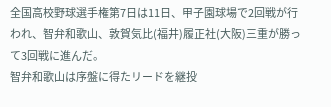全国高校野球選手権第7日は11日、甲子園球場で2回戦が行われ、智弁和歌山、敦賀気比(福井)履正社(大阪)三重が勝って3回戦に進んだ。
智弁和歌山は序盤に得たリードを継投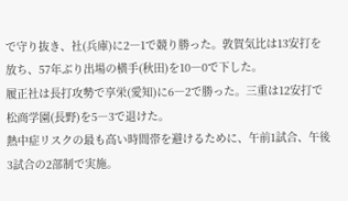で守り抜き、社(兵庫)に2―1で競り勝った。敦賀気比は13安打を放ち、57年ぶり出場の横手(秋田)を10―0で下した。
履正社は長打攻勢で享栄(愛知)に6―2で勝った。三重は12安打で松商学園(長野)を5―3で退けた。
熱中症リスクの最も高い時間帯を避けるために、午前1試合、午後3試合の2部制で実施。